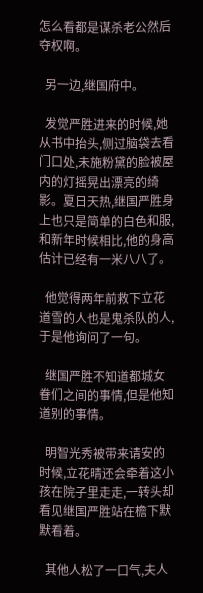怎么看都是谋杀老公然后夺权啊。

  另一边,继国府中。

  发觉严胜进来的时候,她从书中抬头,侧过脑袋去看门口处,未施粉黛的脸被屋内的灯摇晃出漂亮的绮影。夏日天热,继国严胜身上也只是简单的白色和服,和新年时候相比,他的身高估计已经有一米八八了。

  他觉得两年前救下立花道雪的人也是鬼杀队的人,于是他询问了一句。

  继国严胜不知道都城女眷们之间的事情,但是他知道别的事情。

  明智光秀被带来请安的时候,立花晴还会牵着这小孩在院子里走走,一转头却看见继国严胜站在檐下默默看着。

  其他人松了一口气,夫人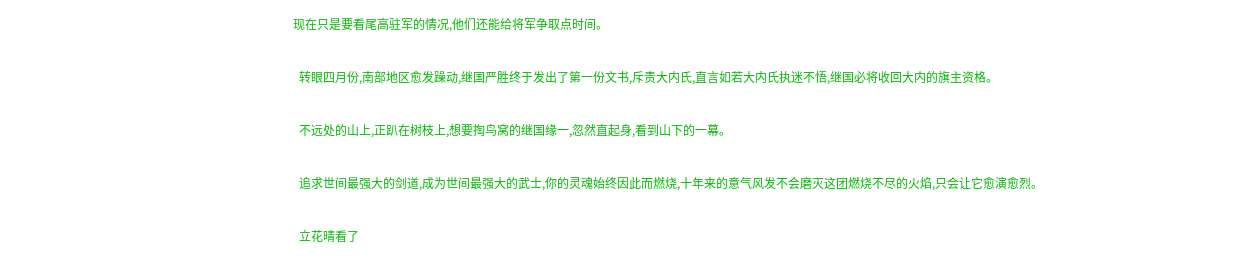现在只是要看尾高驻军的情况,他们还能给将军争取点时间。

  转眼四月份,南部地区愈发躁动,继国严胜终于发出了第一份文书,斥责大内氏,直言如若大内氏执迷不悟,继国必将收回大内的旗主资格。

  不远处的山上,正趴在树枝上,想要掏鸟窝的继国缘一,忽然直起身,看到山下的一幕。

  追求世间最强大的剑道,成为世间最强大的武士,你的灵魂始终因此而燃烧,十年来的意气风发不会磨灭这团燃烧不尽的火焰,只会让它愈演愈烈。

  立花晴看了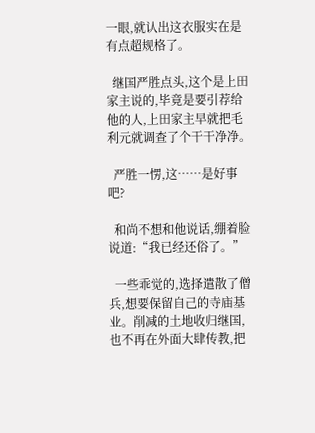一眼,就认出这衣服实在是有点超规格了。

  继国严胜点头,这个是上田家主说的,毕竟是要引荐给他的人,上田家主早就把毛利元就调查了个干干净净。

  严胜一愣,这……是好事吧?

  和尚不想和他说话,绷着脸说道:“我已经还俗了。”

  一些乖觉的,选择遣散了僧兵,想要保留自己的寺庙基业。削减的土地收归继国,也不再在外面大肆传教,把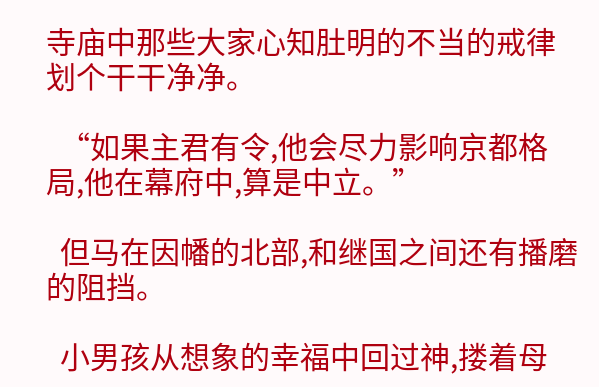寺庙中那些大家心知肚明的不当的戒律划个干干净净。

  “如果主君有令,他会尽力影响京都格局,他在幕府中,算是中立。”

  但马在因幡的北部,和继国之间还有播磨的阻挡。

  小男孩从想象的幸福中回过神,搂着母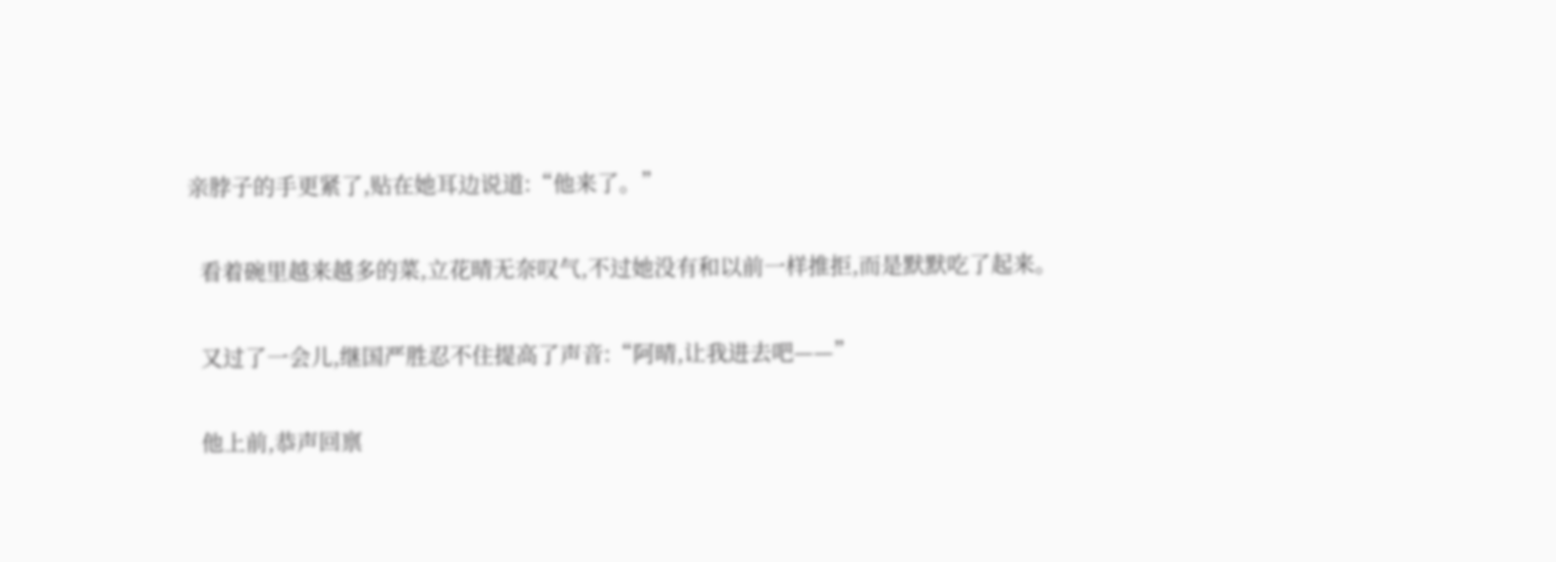亲脖子的手更紧了,贴在她耳边说道:“他来了。”

  看着碗里越来越多的菜,立花晴无奈叹气,不过她没有和以前一样推拒,而是默默吃了起来。

  又过了一会儿,继国严胜忍不住提高了声音:“阿晴,让我进去吧——”

  他上前,恭声回禀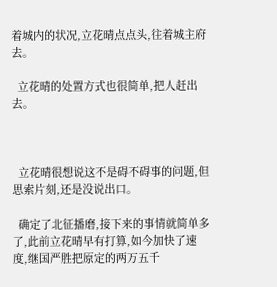着城内的状况,立花晴点点头,往着城主府去。

  立花晴的处置方式也很简单,把人赶出去。



  立花晴很想说这不是碍不碍事的问题,但思索片刻,还是没说出口。

  确定了北征播磨,接下来的事情就简单多了,此前立花晴早有打算,如今加快了速度,继国严胜把原定的两万五千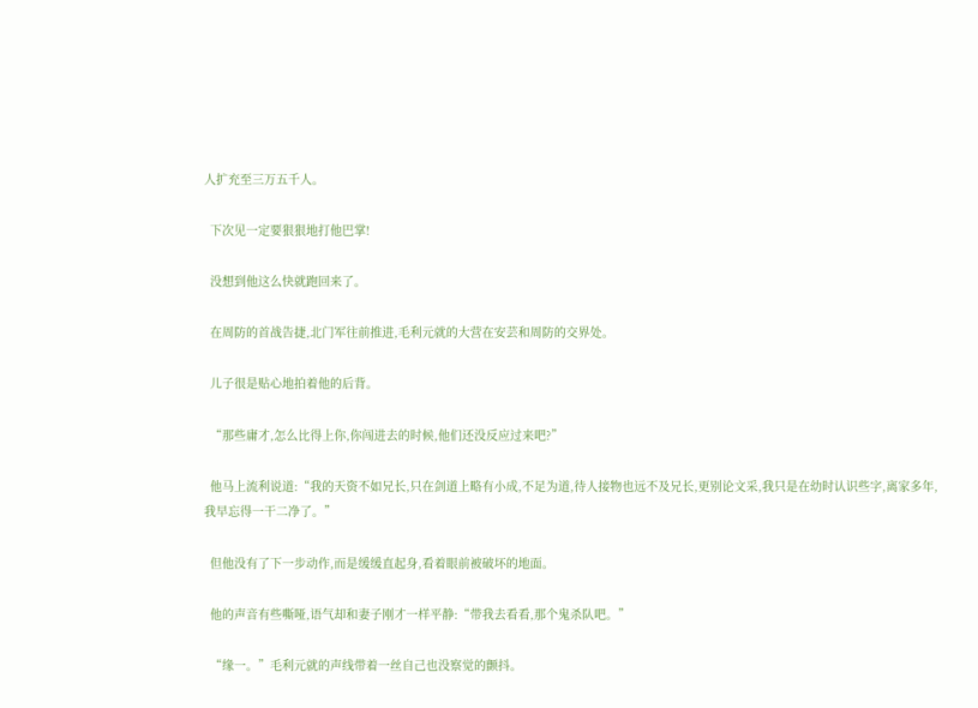人扩充至三万五千人。

  下次见一定要狠狠地打他巴掌!

  没想到他这么快就跑回来了。

  在周防的首战告捷,北门军往前推进,毛利元就的大营在安芸和周防的交界处。

  儿子很是贴心地拍着他的后背。

  “那些庸才,怎么比得上你,你闯进去的时候,他们还没反应过来吧?”

  他马上流利说道:“我的天资不如兄长,只在剑道上略有小成,不足为道,待人接物也远不及兄长,更别论文采,我只是在幼时认识些字,离家多年,我早忘得一干二净了。”

  但他没有了下一步动作,而是缓缓直起身,看着眼前被破坏的地面。

  他的声音有些嘶哑,语气却和妻子刚才一样平静:“带我去看看,那个鬼杀队吧。”

  “缘一。”毛利元就的声线带着一丝自己也没察觉的颤抖。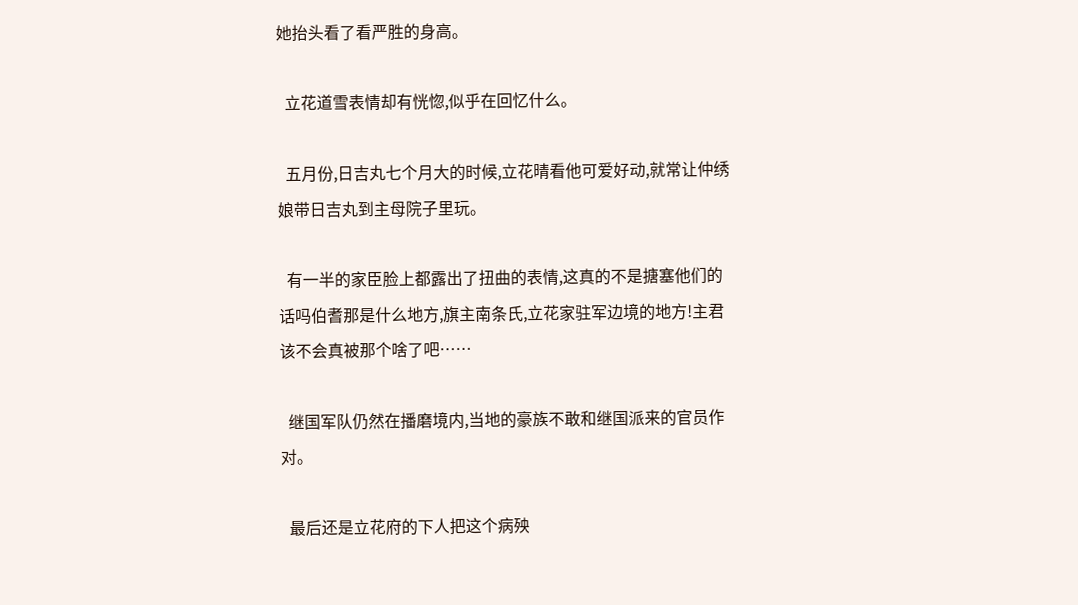她抬头看了看严胜的身高。

  立花道雪表情却有恍惚,似乎在回忆什么。

  五月份,日吉丸七个月大的时候,立花晴看他可爱好动,就常让仲绣娘带日吉丸到主母院子里玩。

  有一半的家臣脸上都露出了扭曲的表情,这真的不是搪塞他们的话吗伯耆那是什么地方,旗主南条氏,立花家驻军边境的地方!主君该不会真被那个啥了吧……

  继国军队仍然在播磨境内,当地的豪族不敢和继国派来的官员作对。

  最后还是立花府的下人把这个病殃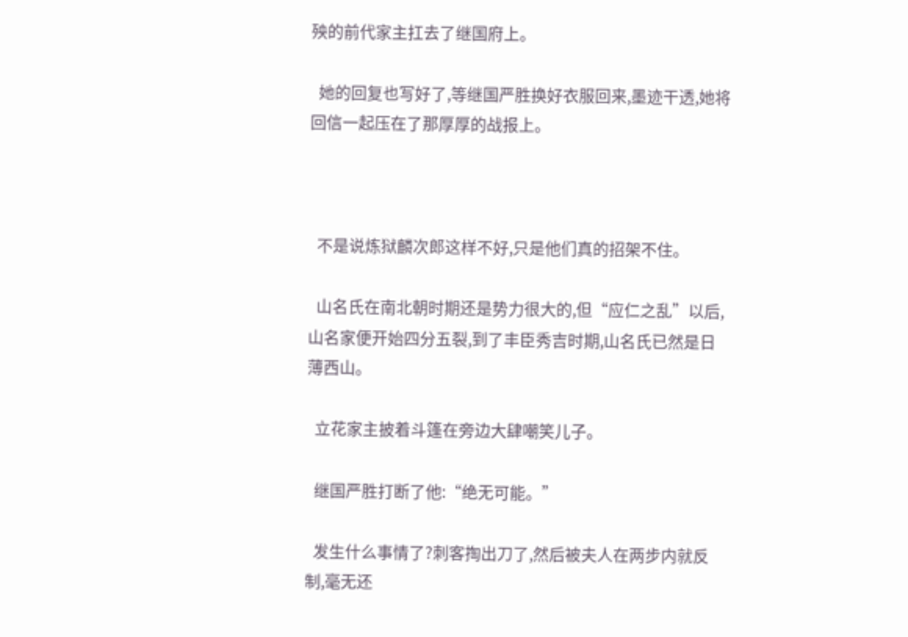殃的前代家主扛去了继国府上。

  她的回复也写好了,等继国严胜换好衣服回来,墨迹干透,她将回信一起压在了那厚厚的战报上。



  不是说炼狱麟次郎这样不好,只是他们真的招架不住。

  山名氏在南北朝时期还是势力很大的,但“应仁之乱”以后,山名家便开始四分五裂,到了丰臣秀吉时期,山名氏已然是日薄西山。

  立花家主披着斗篷在旁边大肆嘲笑儿子。

  继国严胜打断了他:“绝无可能。”

  发生什么事情了?刺客掏出刀了,然后被夫人在两步内就反制,毫无还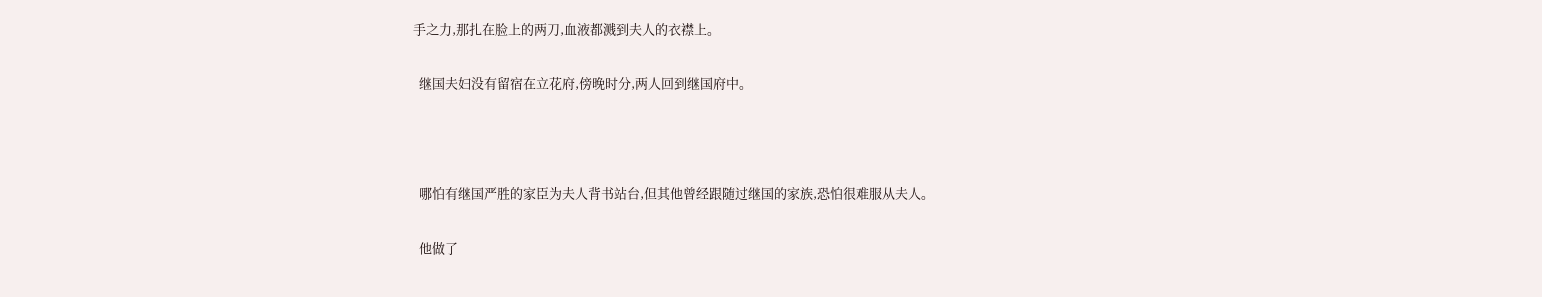手之力,那扎在脸上的两刀,血液都溅到夫人的衣襟上。

  继国夫妇没有留宿在立花府,傍晚时分,两人回到继国府中。



  哪怕有继国严胜的家臣为夫人背书站台,但其他曾经跟随过继国的家族,恐怕很难服从夫人。

  他做了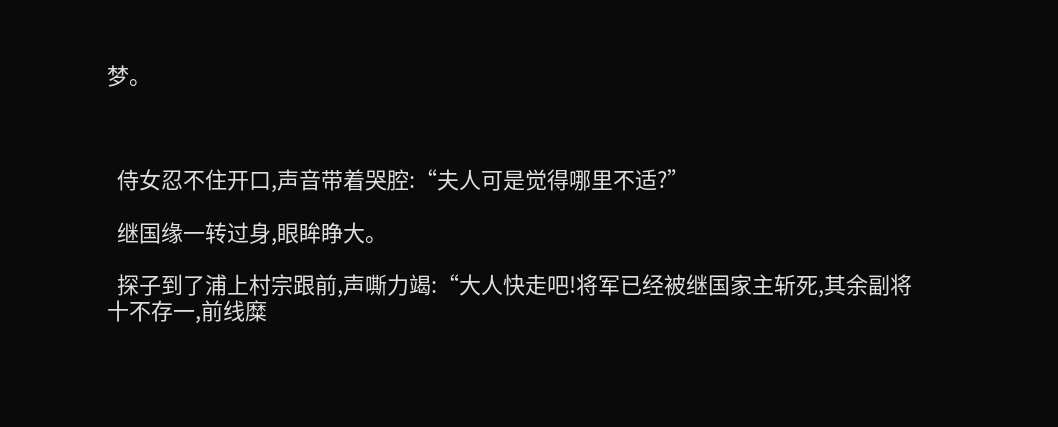梦。



  侍女忍不住开口,声音带着哭腔:“夫人可是觉得哪里不适?”

  继国缘一转过身,眼眸睁大。

  探子到了浦上村宗跟前,声嘶力竭:“大人快走吧!将军已经被继国家主斩死,其余副将十不存一,前线糜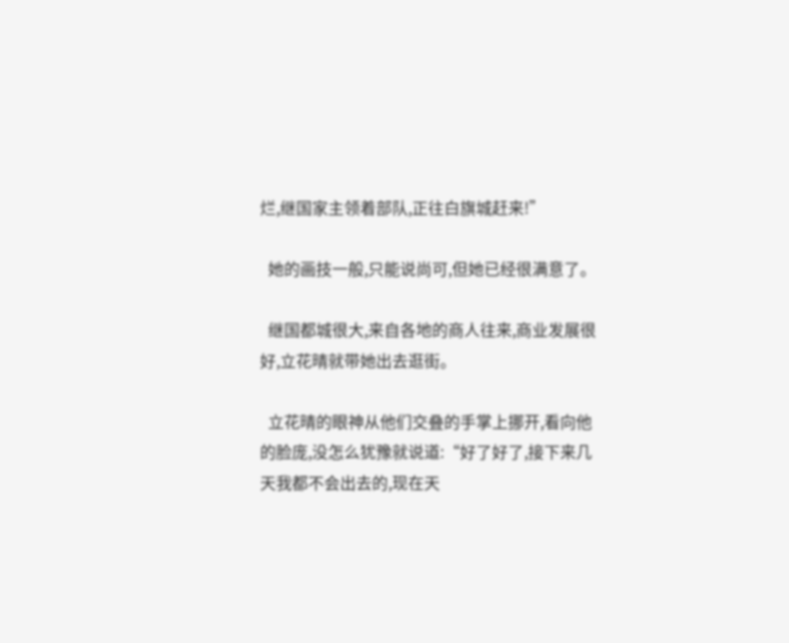烂,继国家主领着部队,正往白旗城赶来!”

  她的画技一般,只能说尚可,但她已经很满意了。

  继国都城很大,来自各地的商人往来,商业发展很好,立花晴就带她出去逛街。

  立花晴的眼神从他们交叠的手掌上挪开,看向他的脸庞,没怎么犹豫就说道:“好了好了,接下来几天我都不会出去的,现在天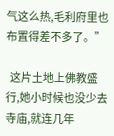气这么热,毛利府里也布置得差不多了。”

  这片土地上佛教盛行,她小时候也没少去寺庙,就连几年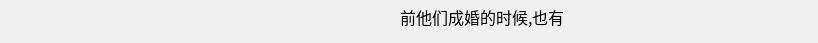前他们成婚的时候,也有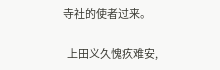寺社的使者过来。

  上田义久愧疚难安,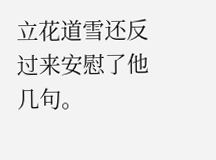立花道雪还反过来安慰了他几句。